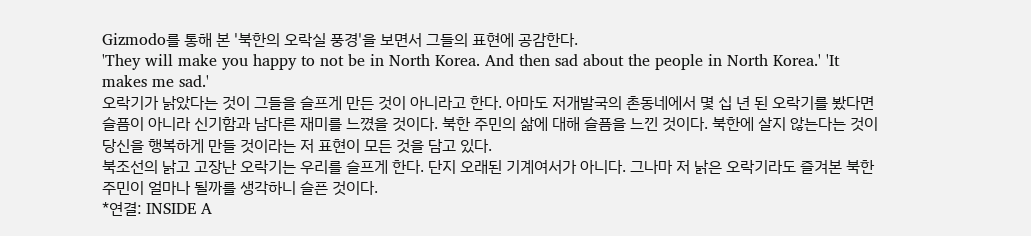Gizmodo를 통해 본 '북한의 오락실 풍경'을 보면서 그들의 표현에 공감한다.
'They will make you happy to not be in North Korea. And then sad about the people in North Korea.' 'It makes me sad.'
오락기가 낡았다는 것이 그들을 슬프게 만든 것이 아니라고 한다. 아마도 저개발국의 촌동네에서 몇 십 년 된 오락기를 봤다면 슬픔이 아니라 신기함과 남다른 재미를 느꼈을 것이다. 북한 주민의 삶에 대해 슬픔을 느낀 것이다. 북한에 살지 않는다는 것이 당신을 행복하게 만들 것이라는 저 표현이 모든 것을 담고 있다.
북조선의 낡고 고장난 오락기는 우리를 슬프게 한다. 단지 오래된 기계여서가 아니다. 그나마 저 낡은 오락기라도 즐겨본 북한 주민이 얼마나 될까를 생각하니 슬픈 것이다.
*연결: INSIDE A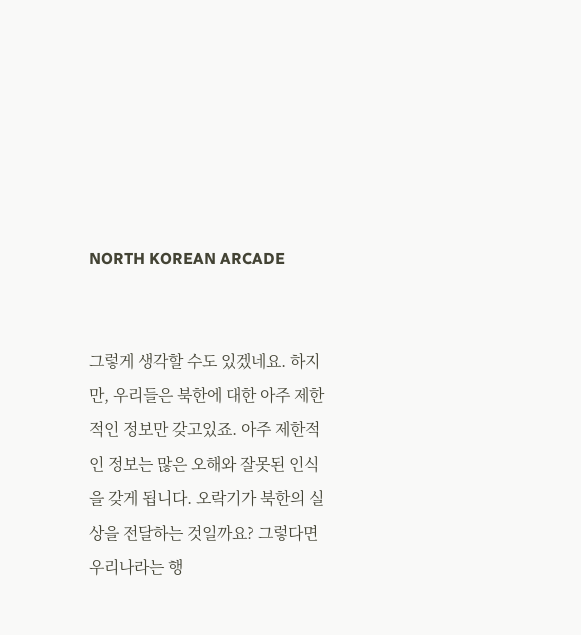NORTH KOREAN ARCADE


그렇게 생각할 수도 있겠네요. 하지만, 우리들은 북한에 대한 아주 제한적인 정보만 갖고있죠. 아주 제한적인 정보는 많은 오해와 잘못된 인식을 갖게 됩니다. 오락기가 북한의 실상을 전달하는 것일까요? 그렇다면 우리나라는 행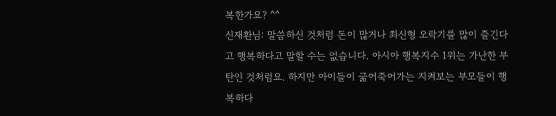복한가요? ^^
신재환님: 말씀하신 것처럼 돈이 많거나 최신형 오락기를 많이 즐긴다고 행복하다고 말할 수는 없습니다. 아시아 행복지수 1위는 가난한 부탄인 것처럼요. 하지만 아이들이 굶어죽어가는 지켜보는 부모들이 행복하다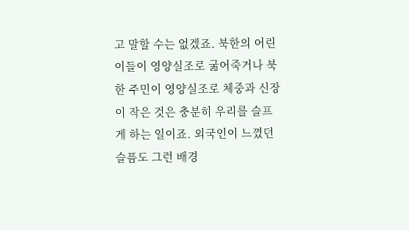고 말할 수는 없겠죠. 북한의 어린이들이 영양실조로 굶어죽거나 북한 주민이 영양실조로 체중과 신장이 작은 것은 충분히 우리를 슬프게 하는 일이죠. 외국인이 느꼈던 슬픔도 그런 배경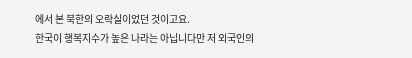에서 본 북한의 오락실이었던 것이고요.
한국이 행복지수가 높은 나라는 아닙니다만 저 외국인의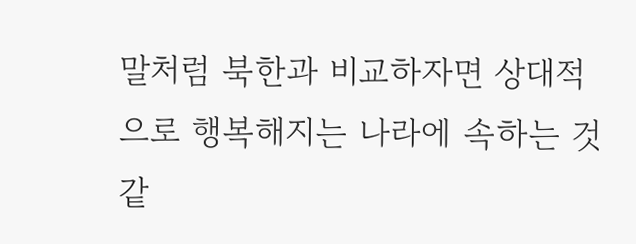말처럼 북한과 비교하자면 상대적으로 행복해지는 나라에 속하는 것 같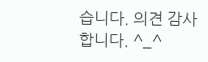습니다. 의견 감사합니다. ^_^